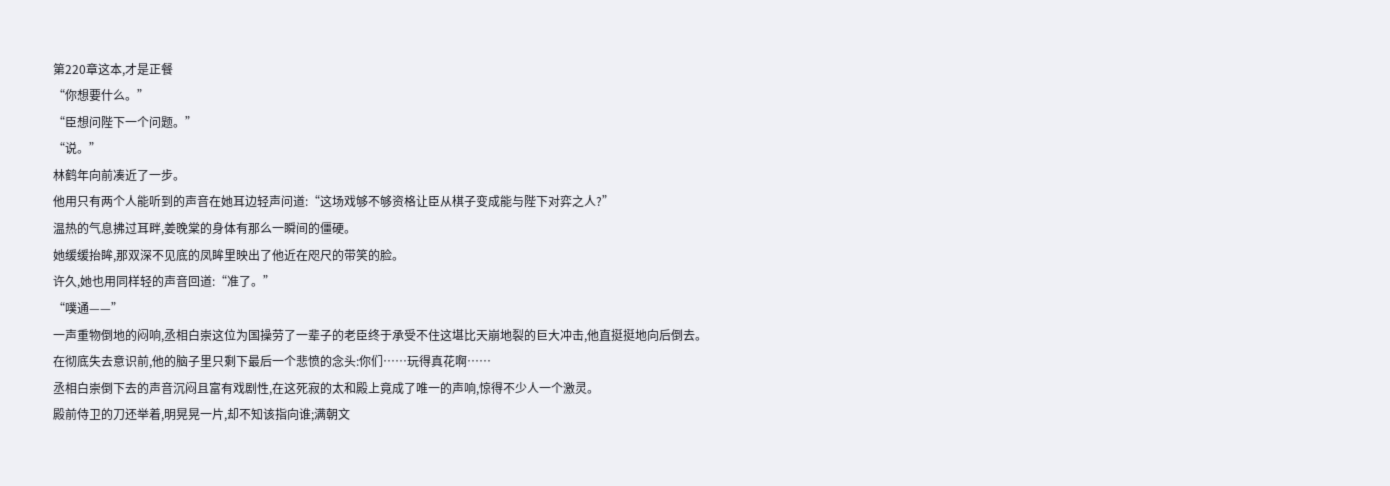第220章这本,才是正餐
“你想要什么。”
“臣想问陛下一个问题。”
“说。”
林鹤年向前凑近了一步。
他用只有两个人能听到的声音在她耳边轻声问道:“这场戏够不够资格让臣从棋子变成能与陛下对弈之人?”
温热的气息拂过耳畔,姜晚棠的身体有那么一瞬间的僵硬。
她缓缓抬眸,那双深不见底的凤眸里映出了他近在咫尺的带笑的脸。
许久,她也用同样轻的声音回道:“准了。”
“噗通——”
一声重物倒地的闷响,丞相白崇这位为国操劳了一辈子的老臣终于承受不住这堪比天崩地裂的巨大冲击,他直挺挺地向后倒去。
在彻底失去意识前,他的脑子里只剩下最后一个悲愤的念头:你们……玩得真花啊……
丞相白崇倒下去的声音沉闷且富有戏剧性,在这死寂的太和殿上竟成了唯一的声响,惊得不少人一个激灵。
殿前侍卫的刀还举着,明晃晃一片,却不知该指向谁;满朝文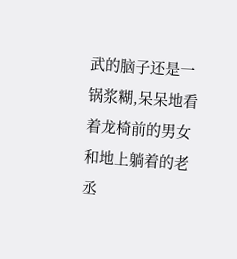武的脑子还是一锅浆糊,呆呆地看着龙椅前的男女和地上躺着的老丞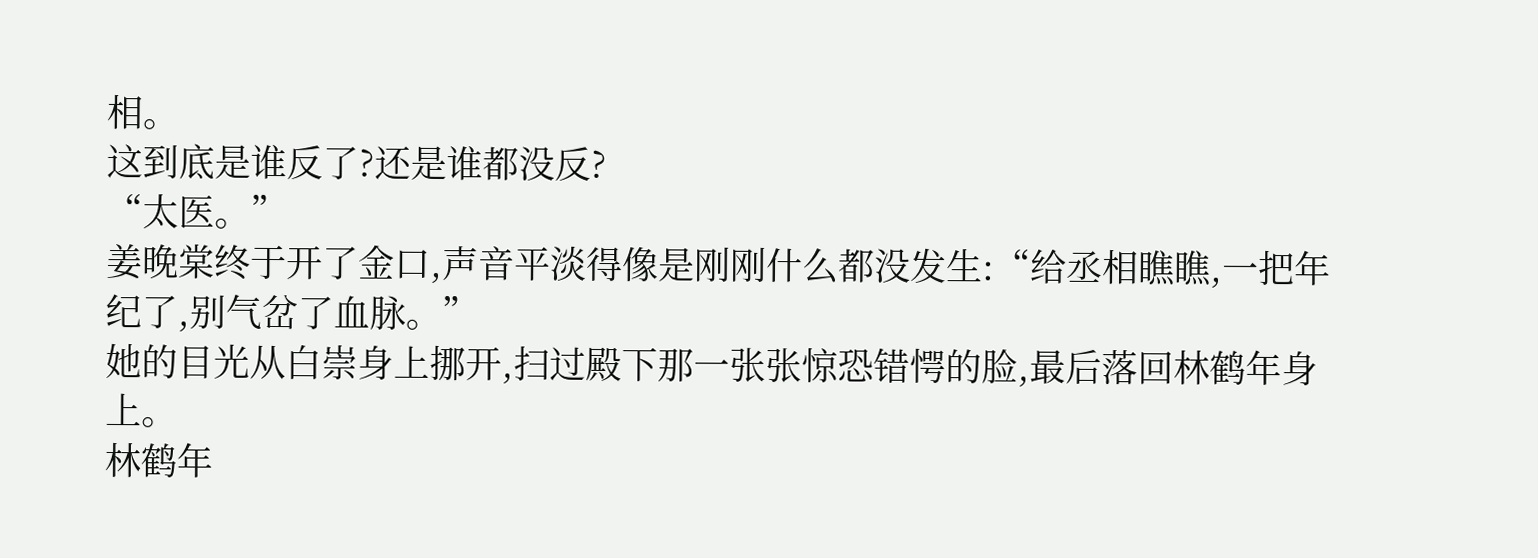相。
这到底是谁反了?还是谁都没反?
“太医。”
姜晚棠终于开了金口,声音平淡得像是刚刚什么都没发生:“给丞相瞧瞧,一把年纪了,别气岔了血脉。”
她的目光从白崇身上挪开,扫过殿下那一张张惊恐错愕的脸,最后落回林鹤年身上。
林鹤年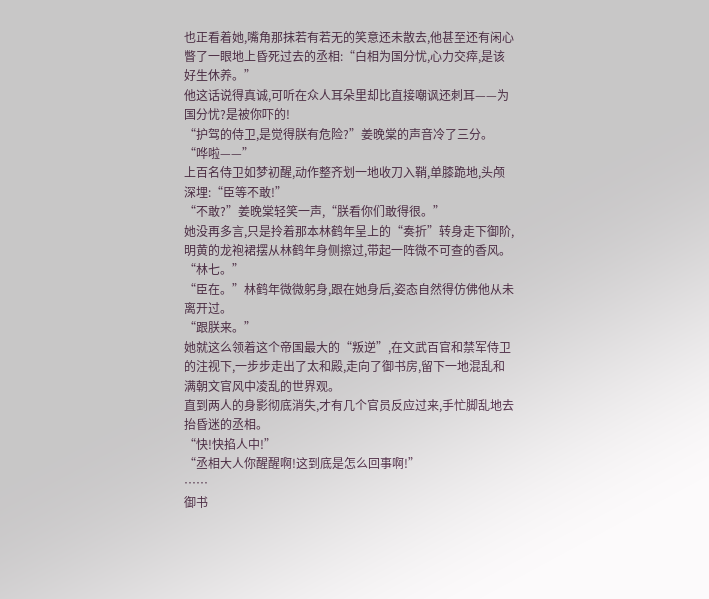也正看着她,嘴角那抹若有若无的笑意还未散去,他甚至还有闲心瞥了一眼地上昏死过去的丞相:“白相为国分忧,心力交瘁,是该好生休养。”
他这话说得真诚,可听在众人耳朵里却比直接嘲讽还刺耳——为国分忧?是被你吓的!
“护驾的侍卫,是觉得朕有危险?”姜晚棠的声音冷了三分。
“哗啦——”
上百名侍卫如梦初醒,动作整齐划一地收刀入鞘,单膝跪地,头颅深埋:“臣等不敢!”
“不敢?”姜晚棠轻笑一声,“朕看你们敢得很。”
她没再多言,只是拎着那本林鹤年呈上的“奏折”转身走下御阶,明黄的龙袍裙摆从林鹤年身侧擦过,带起一阵微不可查的香风。
“林七。”
“臣在。”林鹤年微微躬身,跟在她身后,姿态自然得仿佛他从未离开过。
“跟朕来。”
她就这么领着这个帝国最大的“叛逆”,在文武百官和禁军侍卫的注视下,一步步走出了太和殿,走向了御书房,留下一地混乱和满朝文官风中凌乱的世界观。
直到两人的身影彻底消失,才有几个官员反应过来,手忙脚乱地去抬昏迷的丞相。
“快!快掐人中!”
“丞相大人你醒醒啊!这到底是怎么回事啊!”
……
御书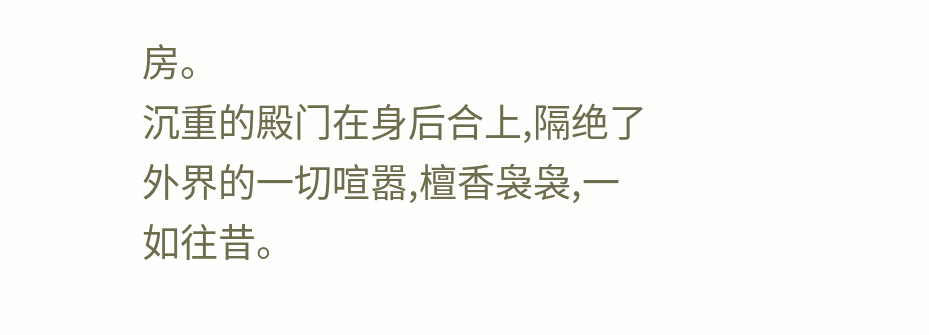房。
沉重的殿门在身后合上,隔绝了外界的一切喧嚣,檀香袅袅,一如往昔。